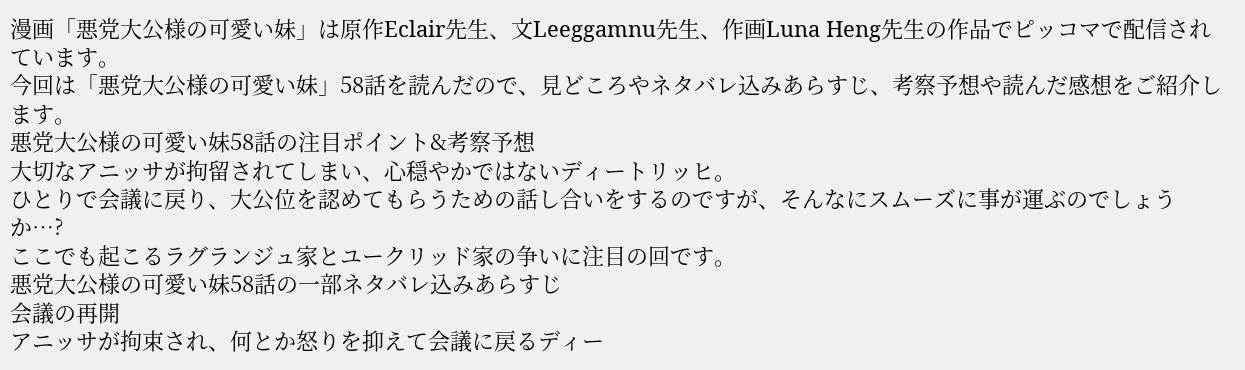漫画「悪党大公様の可愛い妹」は原作Eclair先生、文Leeggamnu先生、作画Luna Heng先生の作品でピッコマで配信されています。
今回は「悪党大公様の可愛い妹」58話を読んだので、見どころやネタバレ込みあらすじ、考察予想や読んだ感想をご紹介します。
悪党大公様の可愛い妹58話の注目ポイント&考察予想
大切なアニッサが拘留されてしまい、心穏やかではないディートリッヒ。
ひとりで会議に戻り、大公位を認めてもらうための話し合いをするのですが、そんなにスムーズに事が運ぶのでしょうか…?
ここでも起こるラグランジュ家とユークリッド家の争いに注目の回です。
悪党大公様の可愛い妹58話の一部ネタバレ込みあらすじ
会議の再開
アニッサが拘束され、何とか怒りを抑えて会議に戻るディー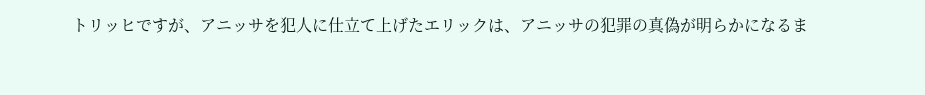トリッヒですが、アニッサを犯人に仕立て上げたエリックは、アニッサの犯罪の真偽が明らかになるま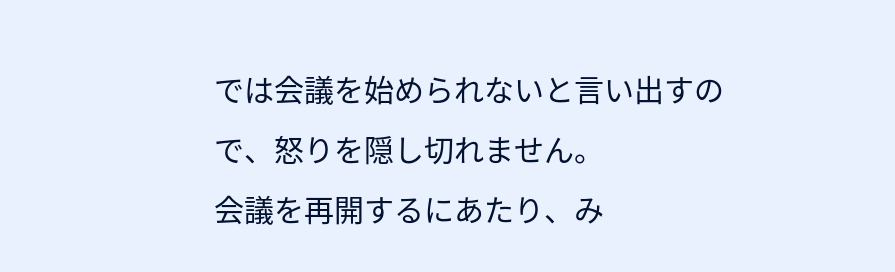では会議を始められないと言い出すので、怒りを隠し切れません。
会議を再開するにあたり、み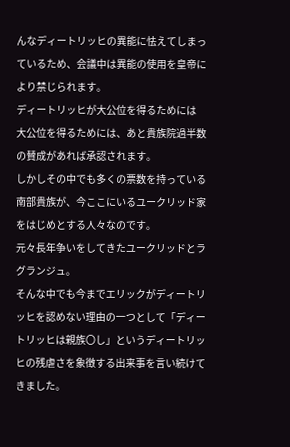んなディートリッヒの異能に怯えてしまっているため、会議中は異能の使用を皇帝により禁じられます。
ディートリッヒが大公位を得るためには
大公位を得るためには、あと貴族院過半数の賛成があれば承認されます。
しかしその中でも多くの票数を持っている南部貴族が、今ここにいるユークリッド家をはじめとする人々なのです。
元々長年争いをしてきたユークリッドとラグランジュ。
そんな中でも今までエリックがディートリッヒを認めない理由の一つとして「ディートリッヒは親族〇し」というディートリッヒの残虐さを象徴する出来事を言い続けてきました。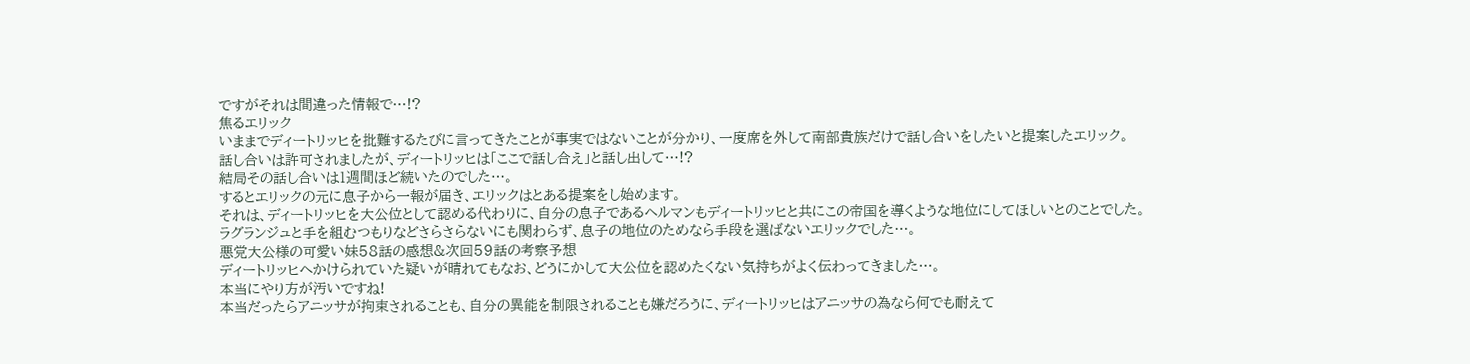ですがそれは間違った情報で…!?
焦るエリック
いままでディートリッヒを批難するたびに言ってきたことが事実ではないことが分かり、一度席を外して南部貴族だけで話し合いをしたいと提案したエリック。
話し合いは許可されましたが、ディートリッヒは「ここで話し合え」と話し出して…!?
結局その話し合いは1週間ほど続いたのでした…。
するとエリックの元に息子から一報が届き、エリックはとある提案をし始めます。
それは、ディートリッヒを大公位として認める代わりに、自分の息子であるヘルマンもディートリッヒと共にこの帝国を導くような地位にしてほしいとのことでした。
ラグランジュと手を組むつもりなどさらさらないにも関わらず、息子の地位のためなら手段を選ばないエリックでした…。
悪党大公様の可愛い妹58話の感想&次回59話の考察予想
ディートリッヒへかけられていた疑いが晴れてもなお、どうにかして大公位を認めたくない気持ちがよく伝わってきました…。
本当にやり方が汚いですね!
本当だったらアニッサが拘束されることも、自分の異能を制限されることも嫌だろうに、ディートリッヒはアニッサの為なら何でも耐えて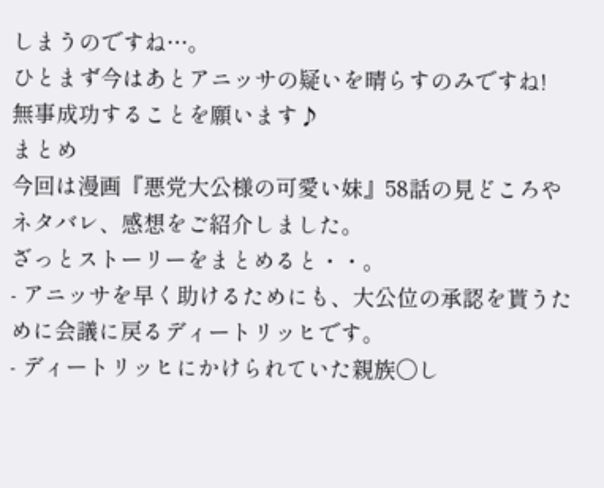しまうのですね…。
ひとまず今はあとアニッサの疑いを晴らすのみですね!
無事成功することを願います♪
まとめ
今回は漫画『悪党大公様の可愛い妹』58話の見どころやネタバレ、感想をご紹介しました。
ざっとストーリーをまとめると・・。
- アニッサを早く助けるためにも、大公位の承認を貰うために会議に戻るディートリッヒです。
- ディートリッヒにかけられていた親族〇し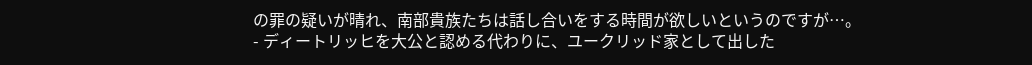の罪の疑いが晴れ、南部貴族たちは話し合いをする時間が欲しいというのですが…。
- ディートリッヒを大公と認める代わりに、ユークリッド家として出した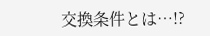交換条件とは…!?